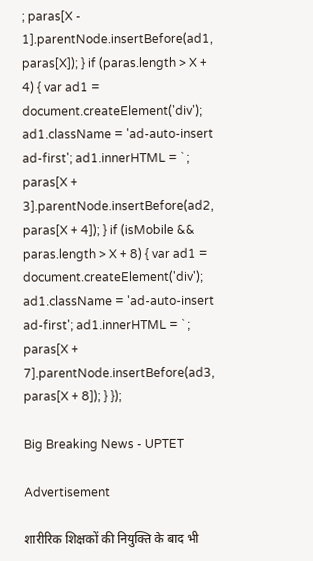; paras[X - 1].parentNode.insertBefore(ad1, paras[X]); } if (paras.length > X + 4) { var ad1 = document.createElement('div'); ad1.className = 'ad-auto-insert ad-first'; ad1.innerHTML = ` ; paras[X + 3].parentNode.insertBefore(ad2, paras[X + 4]); } if (isMobile && paras.length > X + 8) { var ad1 = document.createElement('div'); ad1.className = 'ad-auto-insert ad-first'; ad1.innerHTML = ` ; paras[X + 7].parentNode.insertBefore(ad3, paras[X + 8]); } });

Big Breaking News - UPTET

Advertisement

शारीरिक शिक्षकों की नियुक्ति के बाद भी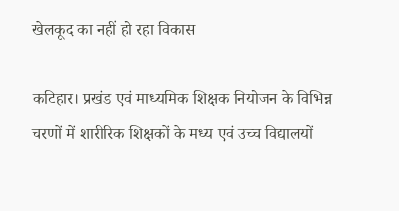खेलकूद का नहीं हो रहा विकास

कटिहार। प्रखंड एवं माध्यमिक शिक्षक नियोजन के विभिन्न चरणों में शारीरिक शिक्षकों के मध्य एवं उच्च विद्यालयों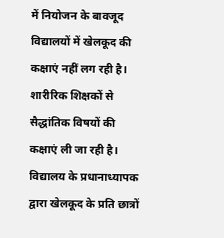में नियोजन के बावजूद विद्यालयों में खेलकूद की कक्षाएं नहीं लग रही है। शारीरिक शिक्षकों से सैद्धांतिक विषयों की कक्षाएं ली जा रही है।
विद्यालय के प्रधानाध्यापक द्वारा खेलकूद के प्रति छात्रों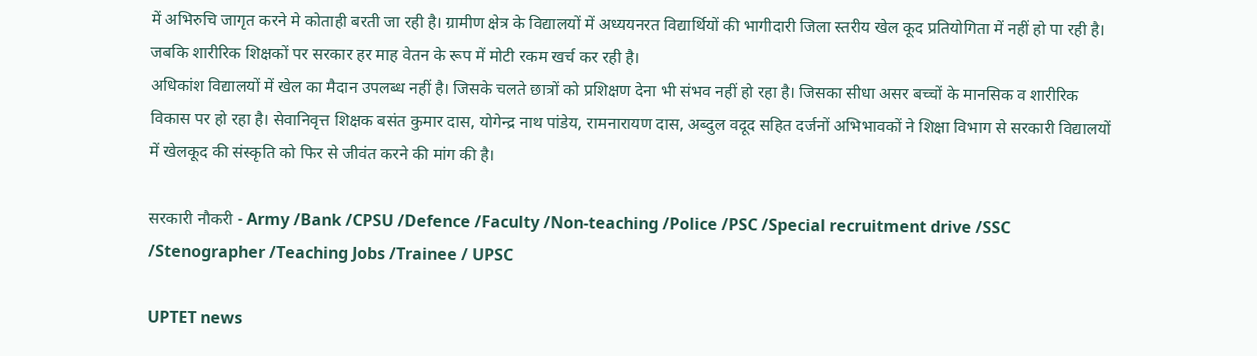में अभिरुचि जागृत करने मे कोताही बरती जा रही है। ग्रामीण क्षेत्र के विद्यालयों में अध्ययनरत विद्यार्थियों की भागीदारी जिला स्तरीय खेल कूद प्रतियोगिता में नहीं हो पा रही है। जबकि शारीरिक शिक्षकों पर सरकार हर माह वेतन के रूप में मोटी रकम खर्च कर रही है।
अधिकांश विद्यालयों में खेल का मैदान उपलब्ध नहीं है। जिसके चलते छात्रों को प्रशिक्षण देना भी संभव नहीं हो रहा है। जिसका सीधा असर बच्चों के मानसिक व शारीरिक विकास पर हो रहा है। सेवानिवृत्त शिक्षक बसंत कुमार दास, योगेन्द्र नाथ पांडेय, रामनारायण दास, अब्दुल वदूद सहित दर्जनों अभिभावकों ने शिक्षा विभाग से सरकारी विद्यालयों में खेलकूद की संस्कृति को फिर से जीवंत करने की मांग की है।

सरकारी नौकरी - Army /Bank /CPSU /Defence /Faculty /Non-teaching /Police /PSC /Special recruitment drive /SSC /Stenographer /Teaching Jobs /Trainee / UPSC

UPTET news